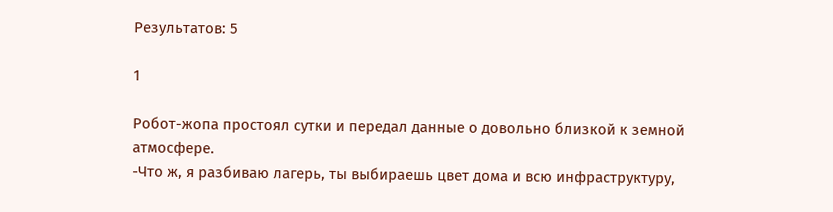Результатов: 5

1

Робот-жопа простоял сутки и передал данные о довольно близкой к земной атмосфере.
-Что ж, я разбиваю лагерь, ты выбираешь цвет дома и всю инфраструктуру,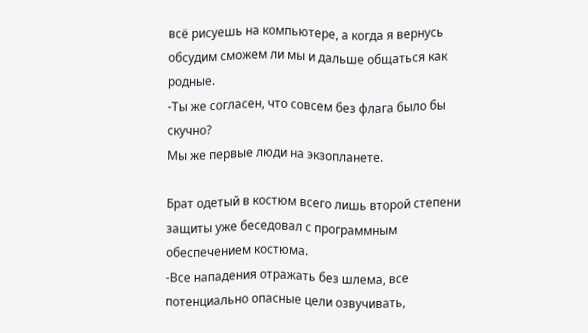всё рисуешь на компьютере, а когда я вернусь обсудим сможем ли мы и дальше общаться как родные.
-Ты же согласен, что совсем без флага было бы скучно?
Мы же первые люди на экзопланете.

Брат одетый в костюм всего лишь второй степени защиты уже беседовал с программным обеспечением костюма.
-Все нападения отражать без шлема, все потенциально опасные цели озвучивать,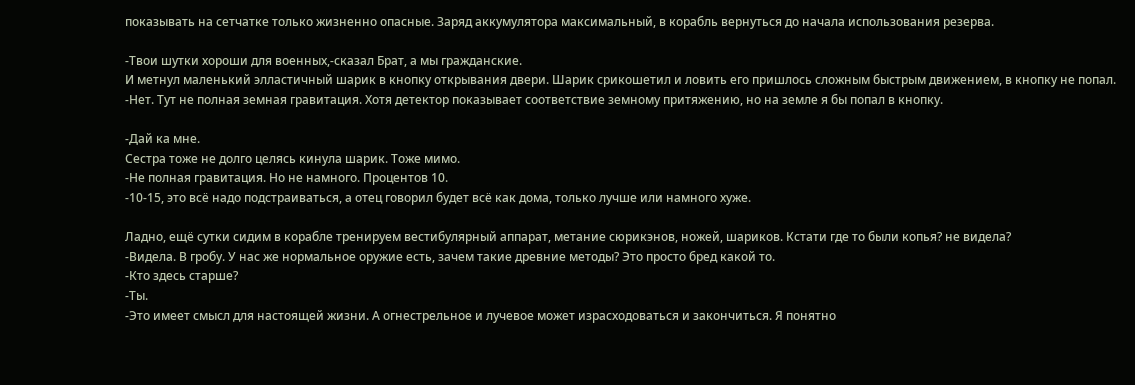показывать на сетчатке только жизненно опасные. Заряд аккумулятора максимальный, в корабль вернуться до начала использования резерва.

-Твои шутки хороши для военных,-сказал Брат, а мы гражданские.
И метнул маленький элластичный шарик в кнопку открывания двери. Шарик срикошетил и ловить его пришлось сложным быстрым движением, в кнопку не попал.
-Нет. Тут не полная земная гравитация. Хотя детектор показывает соответствие земному притяжению, но на земле я бы попал в кнопку.

-Дай ка мне.
Сестра тоже не долго целясь кинула шарик. Тоже мимо.
-Не полная гравитация. Но не намного. Процентов 10.
-10-15, это всё надо подстраиваться, а отец говорил будет всё как дома, только лучше или намного хуже.

Ладно, ещё сутки сидим в корабле тренируем вестибулярный аппарат, метание сюрикэнов, ножей, шариков. Кстати где то были копья? не видела?
-Видела. В гробу. У нас же нормальное оружие есть, зачем такие древние методы? Это просто бред какой то.
-Кто здесь старше?
-Ты.
-Это имеет смысл для настоящей жизни. А огнестрельное и лучевое может израсходоваться и закончиться. Я понятно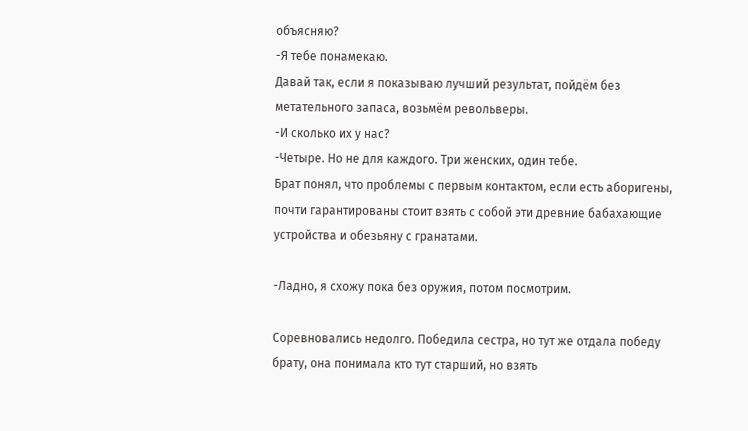объясняю?
-Я тебе понамекаю.
Давай так, если я показываю лучший результат, пойдём без метательного запаса, возьмём револьверы.
-И сколько их у нас?
-Четыре. Но не для каждого. Три женских, один тебе.
Брат понял, что проблемы с первым контактом, если есть аборигены, почти гарантированы стоит взять с собой эти древние бабахающие устройства и обезьяну с гранатами.

-Ладно, я схожу пока без оружия, потом посмотрим.

Соревновались недолго. Победила сестра, но тут же отдала победу брату, она понимала кто тут старший, но взять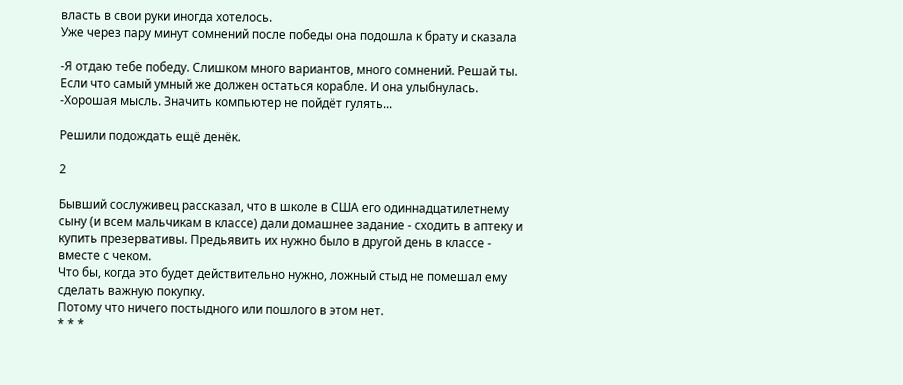власть в свои руки иногда хотелось.
Уже через пару минут сомнений после победы она подошла к брату и сказала

-Я отдаю тебе победу. Слишком много вариантов, много сомнений. Решай ты. Если что самый умный же должен остаться корабле. И она улыбнулась.
-Хорошая мысль. Значить компьютер не пойдёт гулять...

Решили подождать ещё денёк.

2

Бывший сослуживец рассказал, что в школе в США его одиннадцатилетнему сыну (и всем мальчикам в классе) дали домашнее задание - сходить в аптеку и купить презервативы. Предьявить их нужно было в другой день в классе - вместе с чеком.
Что бы, когда это будет действительно нужно, ложный стыд не помешал ему сделать важную покупку.
Потому что ничего постыдного или пошлого в этом нет.
* * *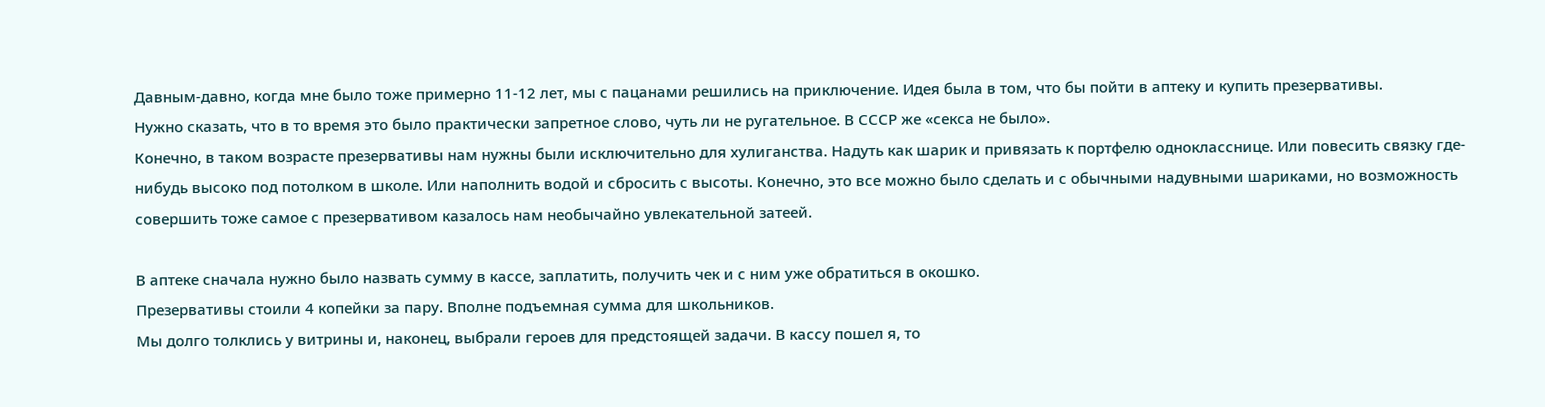Давным-давно, когда мне было тоже примерно 11-12 лет, мы с пацанами решились на приключение. Идея была в том, что бы пойти в аптеку и купить презервативы.
Нужно сказать, что в то время это было практически запретное слово, чуть ли не ругательное. В СССР же «секса не было».
Конечно, в таком возрасте презервативы нам нужны были исключительно для хулиганства. Надуть как шарик и привязать к портфелю однокласснице. Или повесить связку где-нибудь высоко под потолком в школе. Или наполнить водой и сбросить с высоты. Конечно, это все можно было сделать и с обычными надувными шариками, но возможность совершить тоже самое с презервативом казалось нам необычайно увлекательной затеей.

В аптеке сначала нужно было назвать сумму в кассе, заплатить, получить чек и с ним уже обратиться в окошко.
Презервативы стоили 4 копейки за пару. Вполне подъемная сумма для школьников.
Мы долго толклись у витрины и, наконец, выбрали героев для предстоящей задачи. В кассу пошел я, то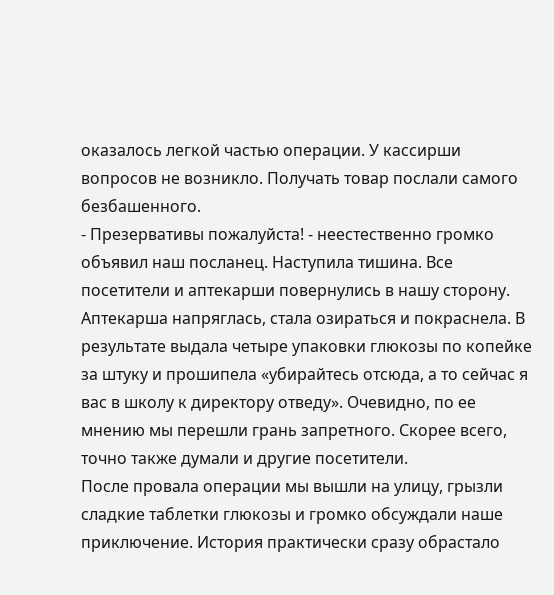оказалось легкой частью операции. У кассирши вопросов не возникло. Получать товар послали самого безбашенного.
- Презервативы пожалуйста! - неестественно громко объявил наш посланец. Наступила тишина. Все посетители и аптекарши повернулись в нашу сторону.
Аптекарша напряглась, стала озираться и покраснела. В результате выдала четыре упаковки глюкозы по копейке за штуку и прошипела «убирайтесь отсюда, а то сейчас я вас в школу к директору отведу». Очевидно, по ее мнению мы перешли грань запретного. Скорее всего, точно также думали и другие посетители.
После провала операции мы вышли на улицу, грызли сладкие таблетки глюкозы и громко обсуждали наше приключение. История практически сразу обрастало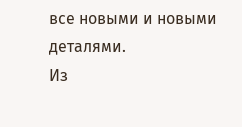все новыми и новыми деталями.
Из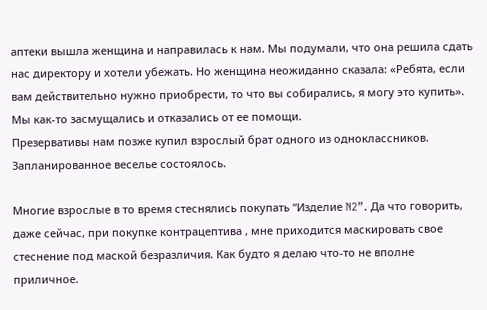аптеки вышла женщина и направилась к нам. Мы подумали, что она решила сдать нас директору и хотели убежать. Но женщина неожиданно сказала: «Ребята, если вам действительно нужно приобрести, то что вы собирались, я могу это купить».
Мы как-то засмущались и отказались от ее помощи.
Презервативы нам позже купил взрослый брат одного из одноклассников. Запланированное веселье состоялось.

Многие взрослые в то время стеснялись покупать “Изделие N2”. Да что говорить, даже сейчас, при покупке контрацептива , мне приходится маскировать свое стеснение под маской безразличия. Как будто я делаю что-то не вполне приличное.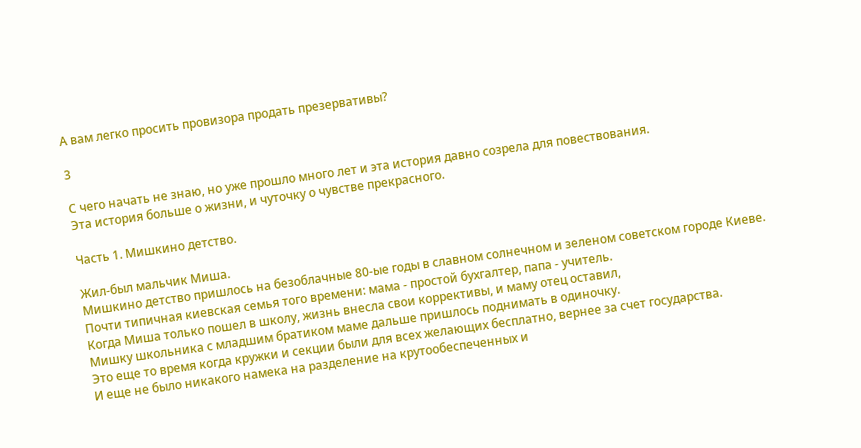А вам легко просить провизора продать презервативы?

3

С чего начать не знаю, но уже прошло много лет и эта история давно созрела для повествования.
Эта история больше о жизни, и чуточку о чувстве прекрасного.

Часть 1. Мишкино детство.

Жил-был мальчик Миша.
Мишкино детство пришлось на безоблачные 80-ые годы в славном солнечном и зеленом советском городе Киеве.
Почти типичная киевская семья того времени: мама - простой бухгалтер, папа - учитель.
Когда Миша только пошел в школу, жизнь внесла свои коррективы, и маму отец оставил,
Мишку школьника с младшим братиком маме дальше пришлось поднимать в одиночку.
Это еще то время когда кружки и секции были для всех желающих бесплатно, вернее за счет государства.
И еще не было никакого намека на разделение на крутообеспеченных и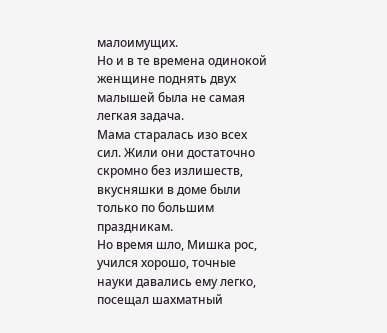малоимущих.
Но и в те времена одинокой женщине поднять двух малышей была не самая легкая задача.
Мама старалась изо всех сил. Жили они достаточно скромно без излишеств, вкусняшки в доме были только по большим праздникам.
Но время шло, Мишка рос, учился хорошо, точные науки давались ему легко,
посещал шахматный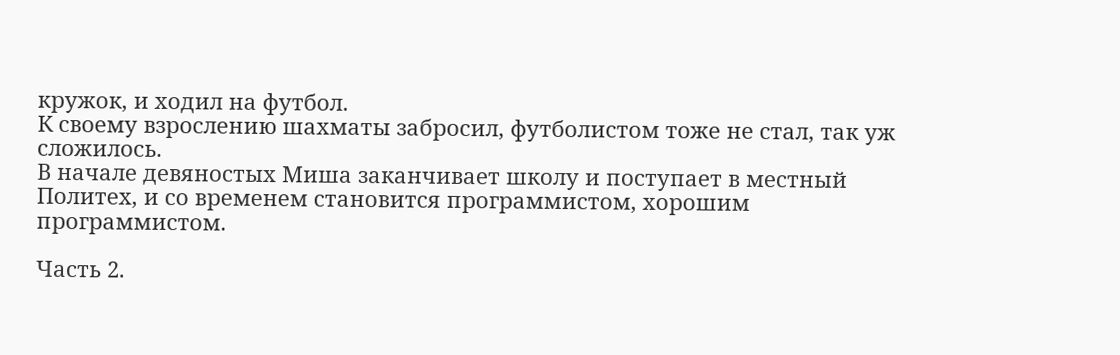кружок, и ходил на футбол.
К своему взрослению шахматы забросил, футболистом тоже не стал, так уж сложилось.
В начале девяностых Миша заканчивает школу и поступает в местный Политех, и со временем становится программистом, хорошим программистом.

Часть 2.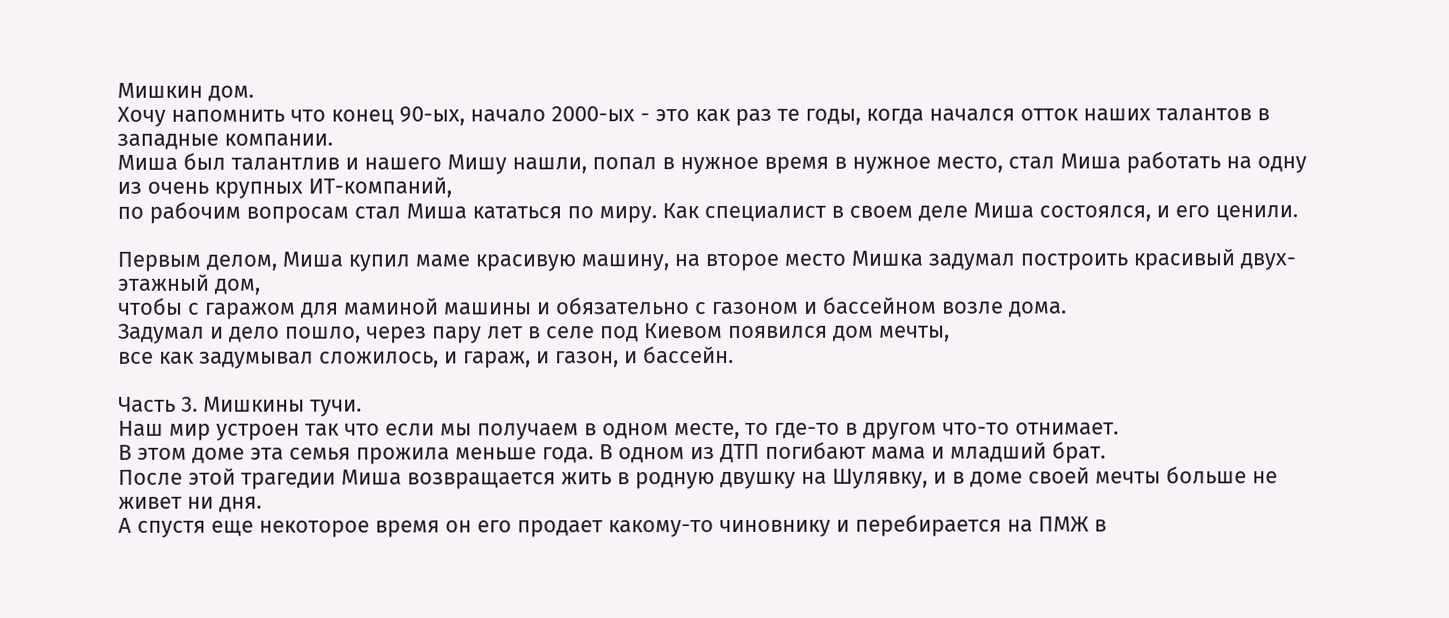Мишкин дом.
Хочу напомнить что конец 90-ых, начало 2000-ых - это как раз те годы, когда начался отток наших талантов в западные компании.
Миша был талантлив и нашего Мишу нашли, попал в нужное время в нужное место, стал Миша работать на одну из очень крупных ИТ-компаний,
по рабочим вопросам стал Миша кататься по миру. Как специалист в своем деле Миша состоялся, и его ценили.

Первым делом, Миша купил маме красивую машину, на второе место Мишка задумал построить красивый двух-этажный дом,
чтобы с гаражом для маминой машины и обязательно с газоном и бассейном возле дома.
Задумал и дело пошло, через пару лет в селе под Киевом появился дом мечты,
все как задумывал сложилось, и гараж, и газон, и бассейн.

Часть 3. Мишкины тучи.
Наш мир устроен так что если мы получаем в одном месте, то где-то в другом что-то отнимает.
В этом доме эта семья прожила меньше года. В одном из ДТП погибают мама и младший брат.
После этой трагедии Миша возвращается жить в родную двушку на Шулявку, и в доме своей мечты больше не живет ни дня.
А спустя еще некоторое время он его продает какому-то чиновнику и перебирается на ПМЖ в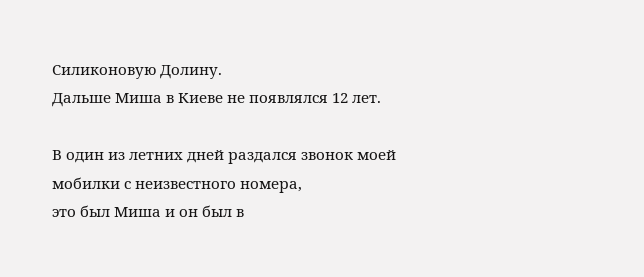Силиконовую Долину.
Дальше Миша в Киеве не появлялся 12 лет.

В один из летних дней раздался звонок моей мобилки с неизвестного номера,
это был Миша и он был в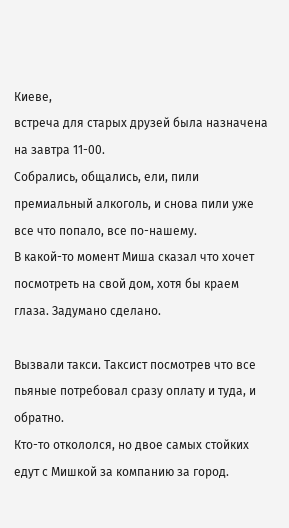Киеве,
встреча для старых друзей была назначена на завтра 11-00.
Собрались, общались, ели, пили премиальный алкоголь, и снова пили уже все что попало, все по-нашему.
В какой-то момент Миша сказал что хочет посмотреть на свой дом, хотя бы краем глаза. Задумано сделано.

Вызвали такси. Таксист посмотрев что все пьяные потребовал сразу оплату и туда, и обратно.
Кто-то откололся, но двое самых стойких едут с Мишкой за компанию за город.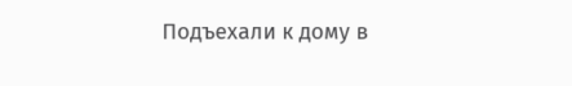Подъехали к дому в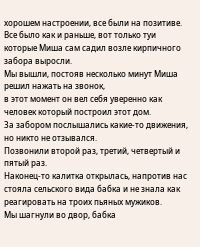хорошем настроении, все были на позитиве.
Все было как и раньше, вот только туи которые Миша сам садил возле кирпичного забора выросли.
Мы вышли, постояв несколько минут Миша решил нажать на звонок,
в этот момент он вел себя уверенно как человек который построил этот дом.
За забором послышались какие-то движения, но никто не отзывался.
Позвонили второй раз, третий, четвертый и пятый раз.
Наконец-то калитка открылась, напротив нас стояла сельского вида бабка и не знала как реагировать на троих пьяных мужиков.
Мы шагнули во двор, бабка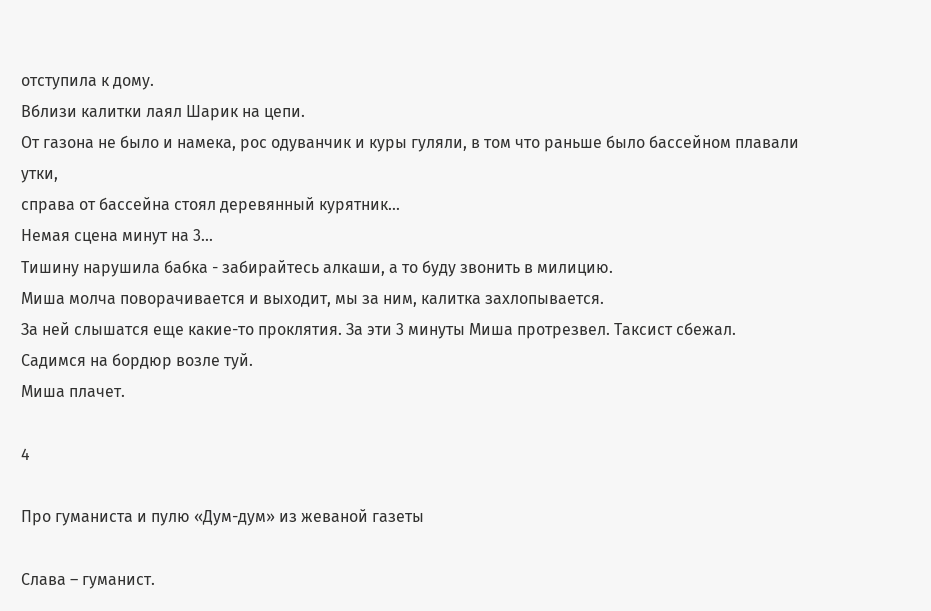отступила к дому.
Вблизи калитки лаял Шарик на цепи.
От газона не было и намека, рос одуванчик и куры гуляли, в том что раньше было бассейном плавали утки,
справа от бассейна стоял деревянный курятник...
Немая сцена минут на 3...
Тишину нарушила бабка - забирайтесь алкаши, а то буду звонить в милицию.
Миша молча поворачивается и выходит, мы за ним, калитка захлопывается.
За ней слышатся еще какие-то проклятия. За эти 3 минуты Миша протрезвел. Таксист сбежал.
Садимся на бордюр возле туй.
Миша плачет.

4

Про гуманиста и пулю «Дум-дум» из жеваной газеты

Слава – гуманист.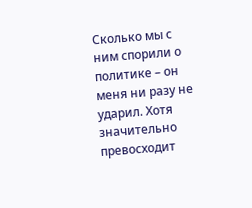Сколько мы с ним спорили о политике – он меня ни разу не ударил. Хотя значительно превосходит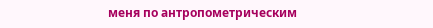меня по антропометрическим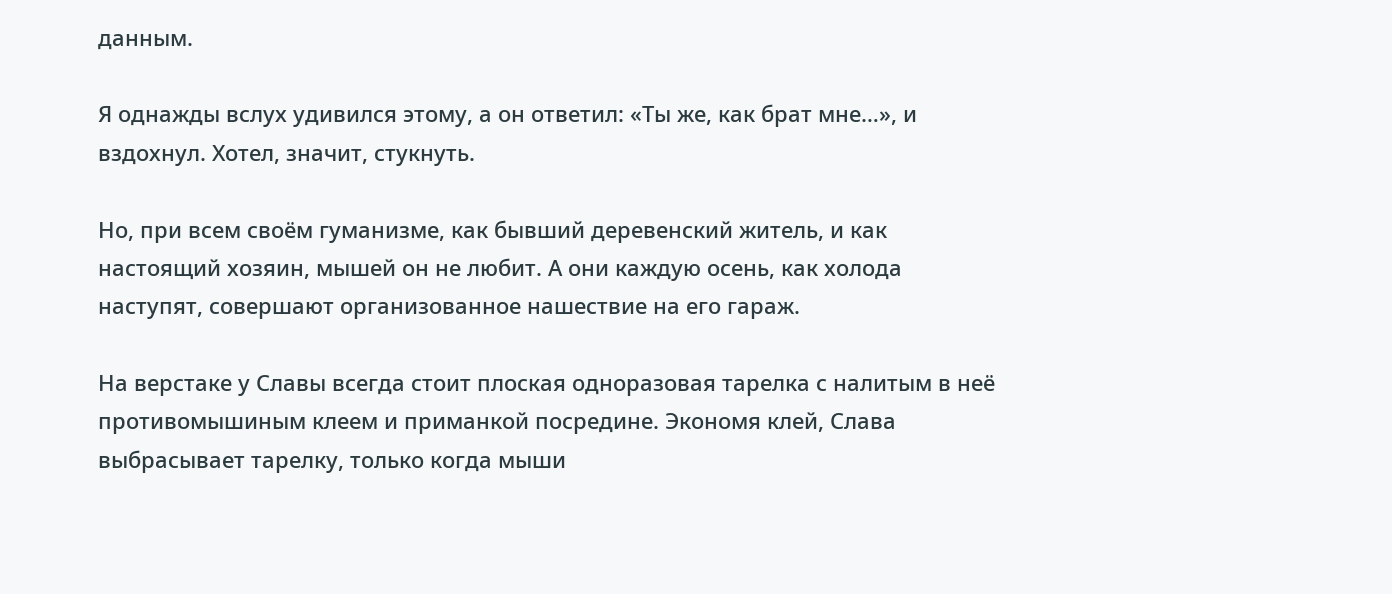данным.

Я однажды вслух удивился этому, а он ответил: «Ты же, как брат мне…», и вздохнул. Хотел, значит, стукнуть.

Но, при всем своём гуманизме, как бывший деревенский житель, и как настоящий хозяин, мышей он не любит. А они каждую осень, как холода наступят, совершают организованное нашествие на его гараж.

На верстаке у Славы всегда стоит плоская одноразовая тарелка с налитым в неё противомышиным клеем и приманкой посредине. Экономя клей, Слава выбрасывает тарелку, только когда мыши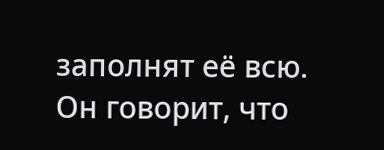заполнят её всю. Он говорит, что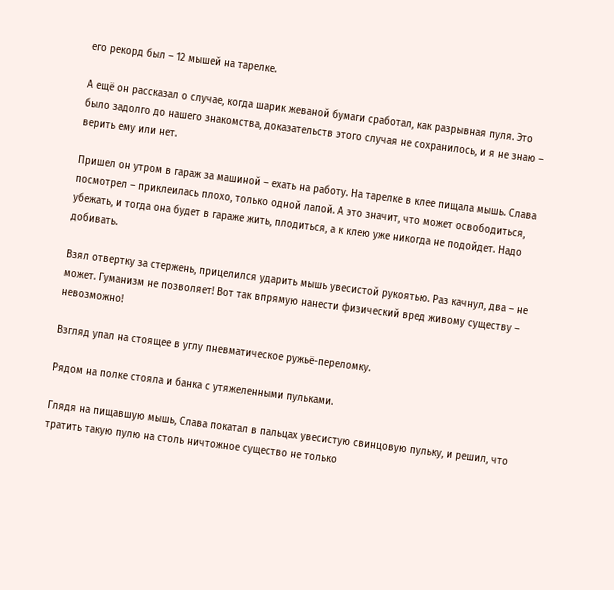его рекорд был – 12 мышей на тарелке.

А ещё он рассказал о случае, когда шарик жеваной бумаги сработал, как разрывная пуля. Это было задолго до нашего знакомства, доказательств этого случая не сохранилось, и я не знаю – верить ему или нет.

Пришел он утром в гараж за машиной – ехать на работу. На тарелке в клее пищала мышь. Слава посмотрел – приклеилась плохо, только одной лапой. А это значит, что может освободиться, убежать, и тогда она будет в гараже жить, плодиться, а к клею уже никогда не подойдет. Надо добивать.

Взял отвертку за стержень, прицелился ударить мышь увесистой рукоятью. Раз качнул, два – не может. Гуманизм не позволяет! Вот так впрямую нанести физический вред живому существу – невозможно!

Взгляд упал на стоящее в углу пневматическое ружьё-переломку.

Рядом на полке стояла и банка с утяжеленными пульками.

Глядя на пищавшую мышь, Слава покатал в пальцах увесистую свинцовую пульку, и решил, что тратить такую пулю на столь ничтожное существо не только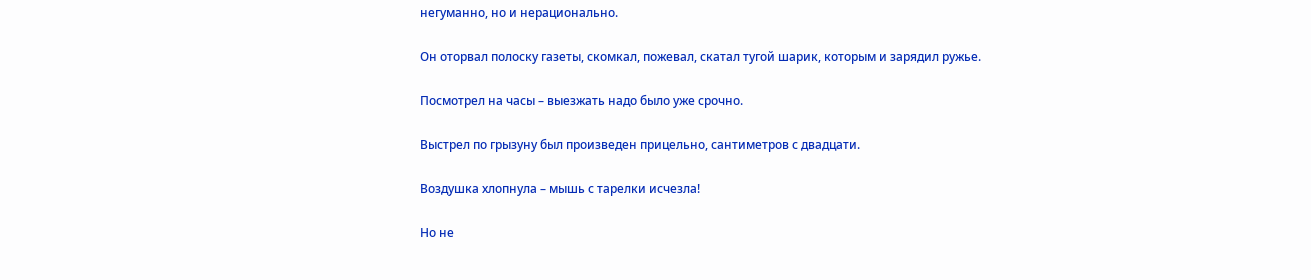негуманно, но и нерационально.

Он оторвал полоску газеты, скомкал, пожевал, скатал тугой шарик, которым и зарядил ружье.

Посмотрел на часы – выезжать надо было уже срочно.

Выстрел по грызуну был произведен прицельно, сантиметров с двадцати.

Воздушка хлопнула – мышь с тарелки исчезла!

Но не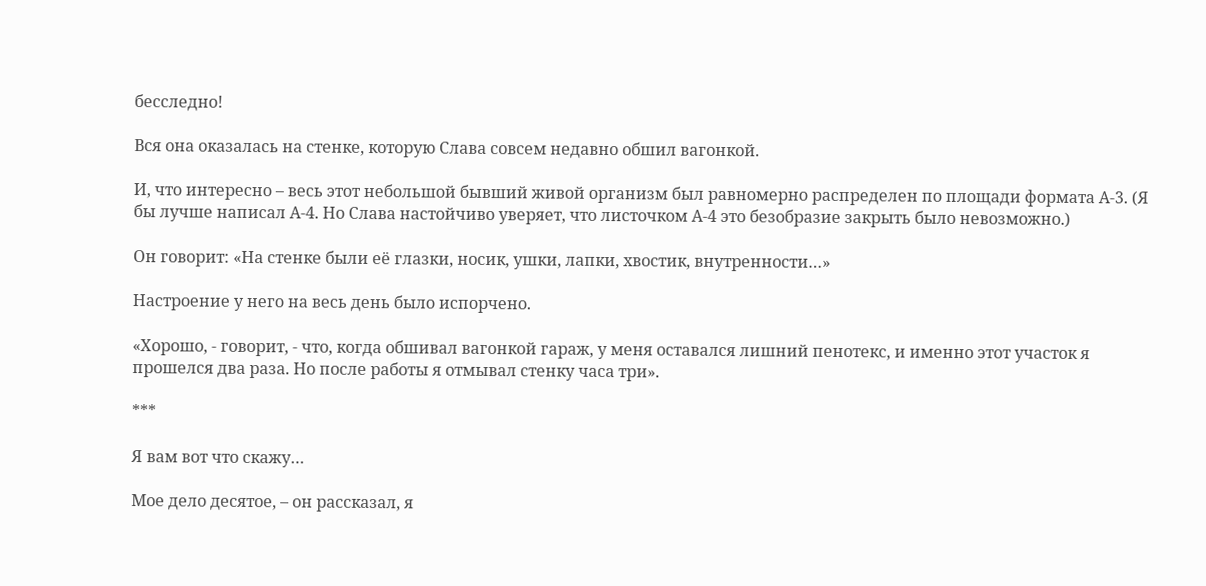бесследно!

Вся она оказалась на стенке, которую Слава совсем недавно обшил вагонкой.

И, что интересно – весь этот небольшой бывший живой организм был равномерно распределен по площади формата А-3. (Я бы лучше написал А-4. Но Слава настойчиво уверяет, что листочком А-4 это безобразие закрыть было невозможно.)

Он говорит: «На стенке были её глазки, носик, ушки, лапки, хвостик, внутренности…»

Настроение у него на весь день было испорчено.

«Хорошо, - говорит, - что, когда обшивал вагонкой гараж, у меня оставался лишний пенотекс, и именно этот участок я прошелся два раза. Но после работы я отмывал стенку часа три».

***

Я вам вот что скажу…

Мое дело десятое, – он рассказал, я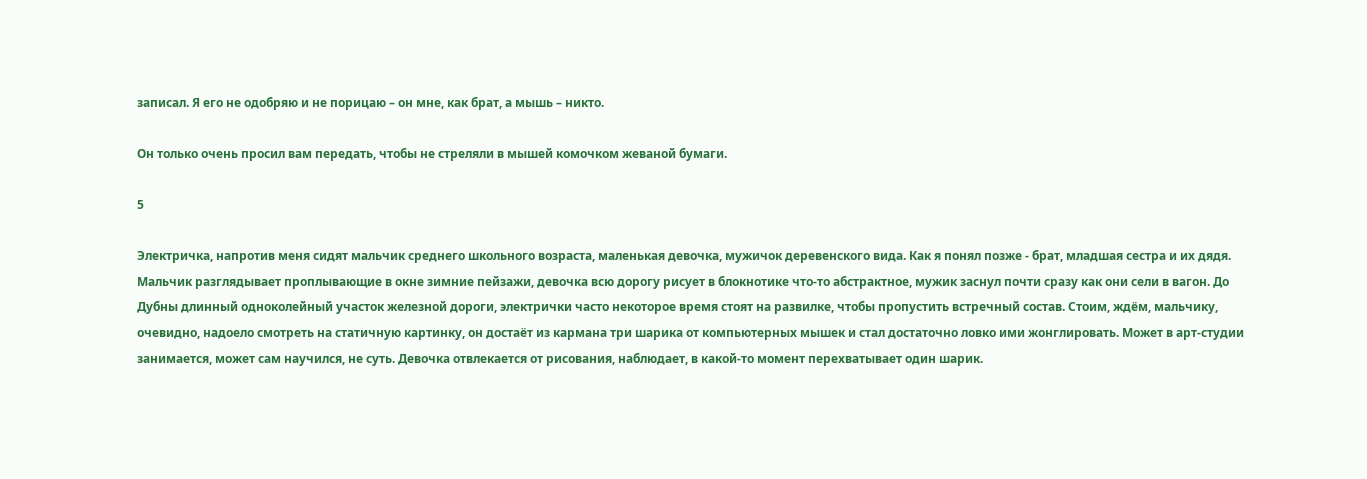записал. Я его не одобряю и не порицаю – он мне, как брат, а мышь – никто.

Он только очень просил вам передать, чтобы не стреляли в мышей комочком жеваной бумаги.

5

Электричка, напротив меня сидят мальчик среднего школьного возраста, маленькая девочка, мужичок деревенского вида. Как я понял позже - брат, младшая сестра и их дядя. Мальчик разглядывает проплывающие в окне зимние пейзажи, девочка всю дорогу рисует в блокнотике что-то абстрактное, мужик заснул почти сразу как они сели в вагон. До Дубны длинный одноколейный участок железной дороги, электрички часто некоторое время стоят на развилке, чтобы пропустить встречный состав. Стоим, ждём, мальчику, очевидно, надоело смотреть на статичную картинку, он достаёт из кармана три шарика от компьютерных мышек и стал достаточно ловко ими жонглировать. Может в арт-студии занимается, может сам научился, не суть. Девочка отвлекается от рисования, наблюдает, в какой-то момент перехватывает один шарик.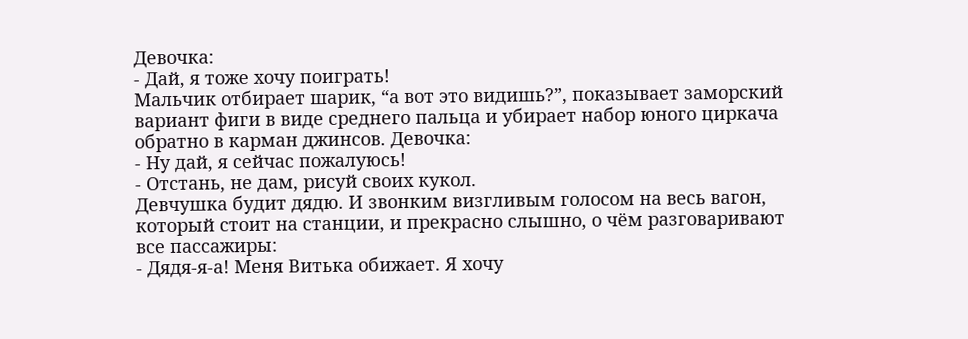Девочка:
- Дай, я тоже хочу поиграть!
Мальчик отбирает шарик, “а вот это видишь?”, показывает заморский вариант фиги в виде среднего пальца и убирает набор юного циркача обратно в карман джинсов. Девочка:
- Ну дай, я сейчас пожалуюсь!
- Отстань, не дам, рисуй своих кукол.
Девчушка будит дядю. И звонким визгливым голосом на весь вагон, который стоит на станции, и прекрасно слышно, о чём разговаривают все пассажиры:
- Дядя-я-а! Меня Витька обижает. Я хочу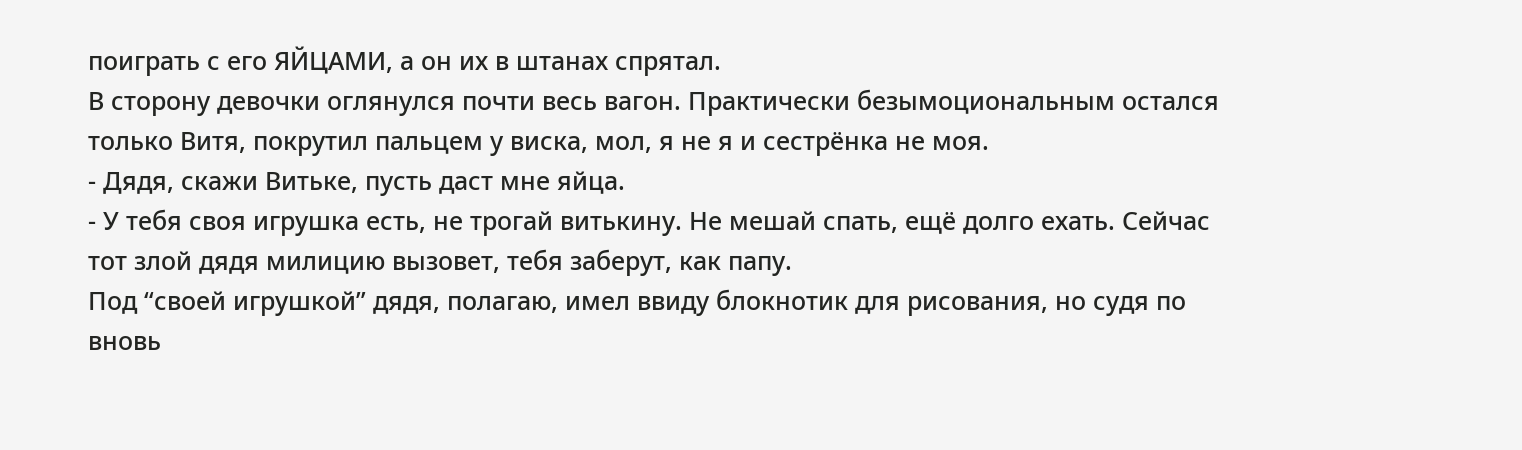поиграть с его ЯЙЦАМИ, а он их в штанах спрятал.
В сторону девочки оглянулся почти весь вагон. Практически безымоциональным остался только Витя, покрутил пальцем у виска, мол, я не я и сестрёнка не моя.
- Дядя, скажи Витьке, пусть даст мне яйца.
- У тебя своя игрушка есть, не трогай витькину. Не мешай спать, ещё долго ехать. Сейчас тот злой дядя милицию вызовет, тебя заберут, как папу.
Под “своей игрушкой” дядя, полагаю, имел ввиду блокнотик для рисования, но судя по вновь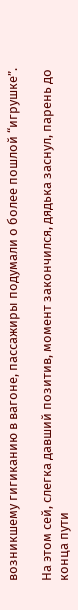возникшему гигиканию в вагоне, пассажиры подумали о более пошлой “игрушке”.

На этом сей, слегка давший позитив, момент закончился, дядька заснул, парень до конца пути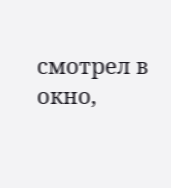смотрел в окно,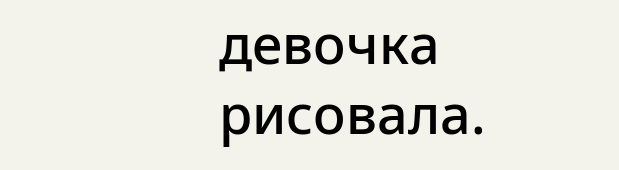девочка рисовала.